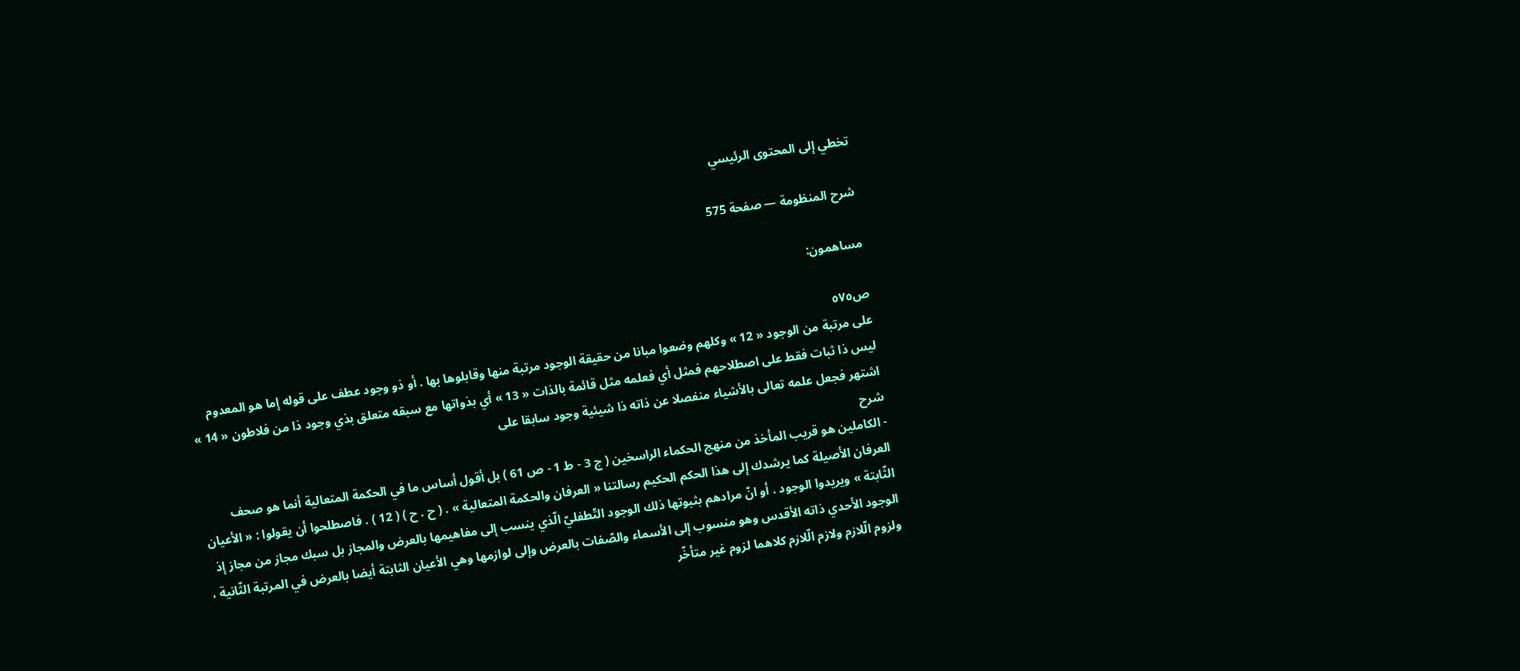تخطي إلى المحتوى الرئيسي

شرح المنظومة — صفحة 575

مساهمون:

ص٥٧٥
على مرتبة من الوجود « 12 » وكلهم وضعوا مبانا من حقيقة الوجود مرتبة منها وقابلوها بها . أو ذو وجود عطف على قوله إما هو المعدوم ليس ذا ثبات فقط على اصطلاحهم فمثل أي فعلمه مثل قائمة بالذات « 13 » أي بذواتها مع سبقه متعلق بذي وجود ذا من فلاطون « 14 » اشتهر فجعل علمه تعالى بالأشياء منفصلا عن ذاته ذا شيئية وجود سابقا على
شرح
- الكاملين هو قريب المأخذ من منهج الحكماء الراسخين ( ج 3 - ط 1 - ص 61 ) بل أقول أساس ما في الحكمة المتعالية أنما هو صحف العرفان الأصيلة كما يرشدك إلى هذا الحكم الحكيم رسالتنا « العرفان والحكمة المتعالية » . ( ح . ح ) ( 12 ) . فاصطلحوا أن يقولوا : « الأعيان الثّابتة » ويريدوا الوجود . أو انّ مرادهم بثبوتها ذلك الوجود التّطفليّ الّذي ينسب إلى مفاهيمها بالعرض والمجاز بل سبك مجاز من مجاز إذ الوجود الأحدي ذاته الأقدس وهو منسوب إلى الأسماء والصّفات بالعرض وإلى لوازمها وهي الأعيان الثابتة أيضا بالعرض في المرتبة الثّانية ، ولزوم الّلازم ولازم الّلازم كلاهما لزوم غير متأخّر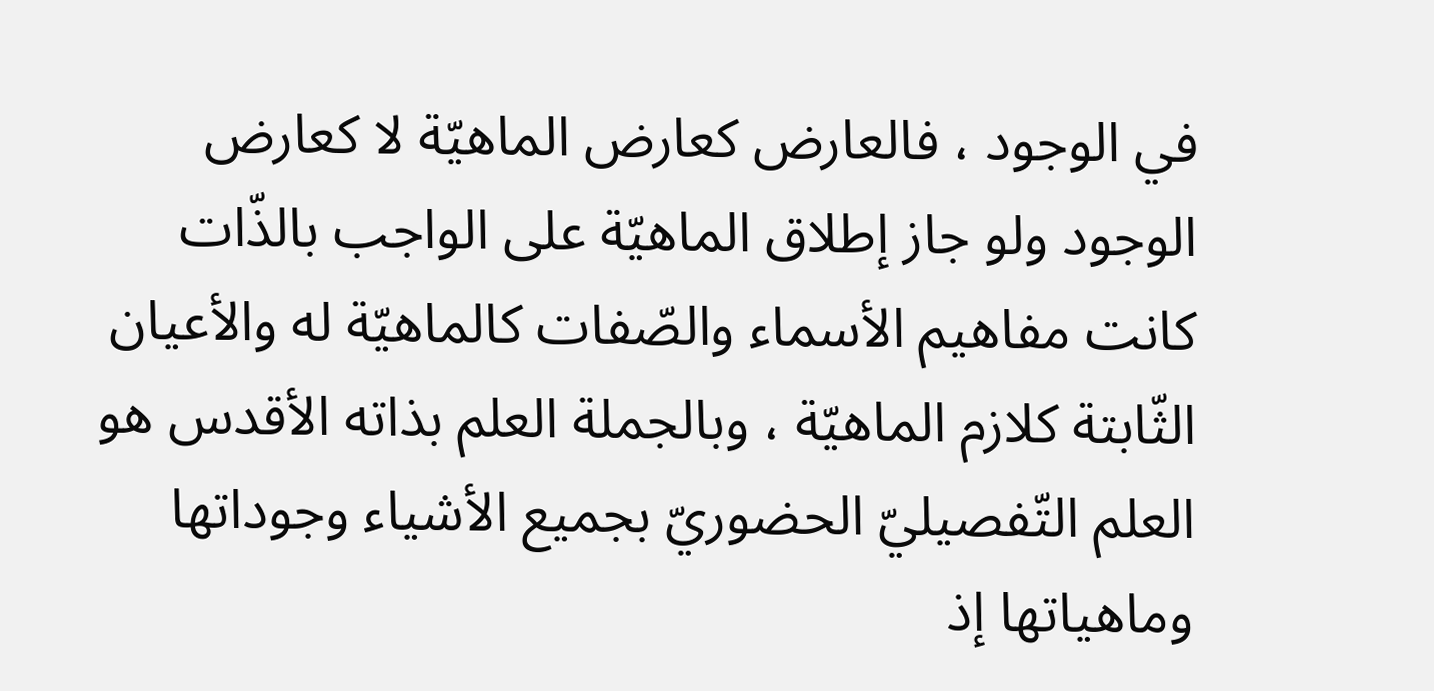في الوجود ، فالعارض كعارض الماهيّة لا كعارض الوجود ولو جاز إطلاق الماهيّة على الواجب بالذّات كانت مفاهيم الأسماء والصّفات كالماهيّة له والأعيان الثّابتة كلازم الماهيّة ، وبالجملة العلم بذاته الأقدس هو العلم التّفصيليّ الحضوريّ بجميع الأشياء وجوداتها وماهياتها إذ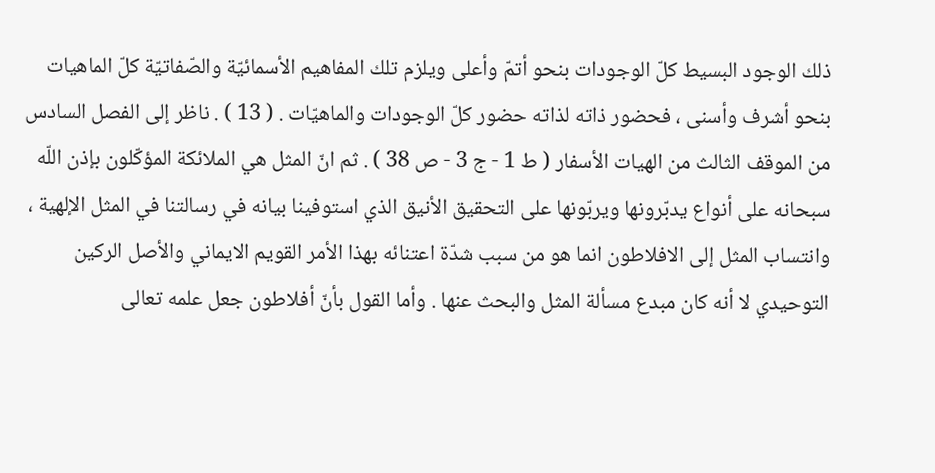ذلك الوجود البسيط كلّ الوجودات بنحو أتمّ وأعلى ويلزم تلك المفاهيم الأسمائيّة والصّفاتيّة كلّ الماهيات بنحو أشرف وأسنى ، فحضور ذاته لذاته حضور كلّ الوجودات والماهيّات . ( 13 ) . ناظر إلى الفصل السادس من الموقف الثالث من الهيات الأسفار ( ط 1 - ج 3 - ص 38 ) . ثم انّ المثل هي الملائكة المؤكّلون بإذن اللّه سبحانه على أنواع يدبّرونها ويربّونها على التحقيق الأنيق الذي استوفينا بيانه في رسالتنا في المثل الإلهية ، وانتساب المثل إلى الافلاطون انما هو من سبب شدّة اعتنائه بهذا الأمر القويم الايماني والأصل الركين التوحيدي لا أنه كان مبدع مسألة المثل والبحث عنها . وأما القول بأنّ أفلاطون جعل علمه تعالى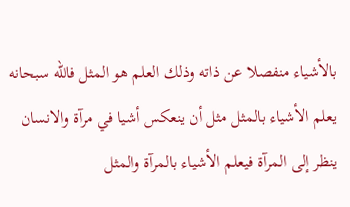بالأشياء منفصلا عن ذاته وذلك العلم هو المثل فاللّه سبحانه يعلم الأشياء بالمثل مثل أن ينعكس أشيا في مرآة والانسان ينظر إلى المرآة فيعلم الأشياء بالمرآة والمثل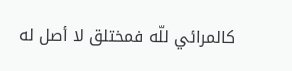كالمرائي للّه فمختلق لا أصل له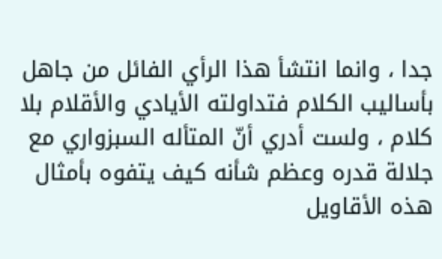جدا ، وانما انتشأ هذا الرأي الفائل من جاهل بأساليب الكلام فتداولته الأيادي والأقلام بلا كلام ، ولست أدري أنّ المتأله السبزواري مع جلالة قدره وعظم شأنه كيف يتفوه بأمثال هذه الأقاويل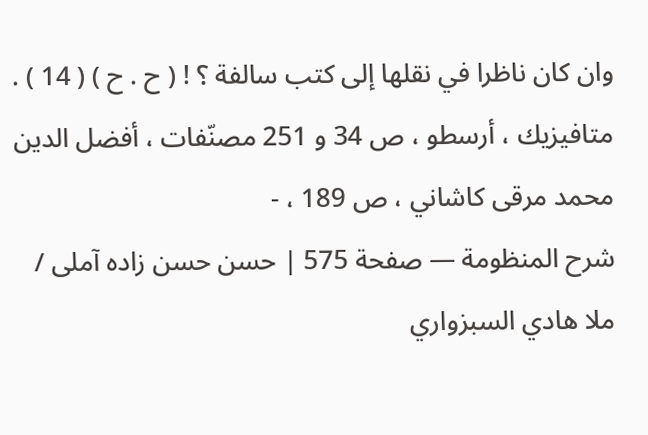وان كان ناظرا في نقلها إلى كتب سالفة ؟ ! ( ح . ح ) ( 14 ) . متافيزيك ، أرسطو ، ص 34 و 251 مصنّفات ، أفضل الدين محمد مرقى كاشاني ، ص 189 ، -
شرح المنظومة — صفحة 575 | حسن حسن زاده آملى / ملا هادي السبزواري